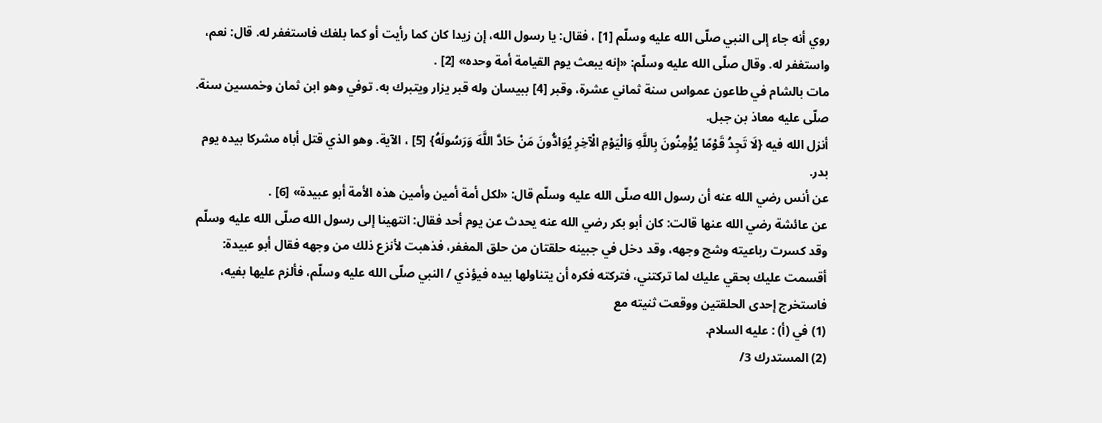روي أنه جاء إلى النبي صلّى الله عليه وسلّم [1] ، فقال: يا رسول الله، إن زيدا كان كما رأيت أو كما بلغك فاستغفر له. قال: نعم، واستغفر له. وقال صلّى الله عليه وسلّم: «إنه يبعث يوم القيامة أمة وحده» [2] .
مات بالشام في طاعون عمواس سنة ثماني عشرة، وقبر [4] ببيسان وله قبر يزار ويتبرك به. توفي وهو ابن ثمان وخمسين سنة. صلّى عليه معاذ بن جبل.
أنزل الله فيه {لَا تَجِدُ قَوْمًا يُؤْمِنُونَ بِاللَّهِ وَالْيَوْمِ الْآخِرِ يُوَادُّونَ مَنْ حَادَّ اللَّهَ وَرَسُولَهُ} [5] ، الآية. وهو الذي قتل أباه مشركا بيده يوم بدر.
عن أنس رضي الله عنه أن رسول الله صلّى الله عليه وسلّم قال: «لكل أمة أمين وأمين هذه الأمة أبو عبيدة» [6] .
عن عائشة رضي الله عنها قالت: كان أبو بكر رضي الله عنه يحدث عن يوم أحد فقال: انتهينا إلى رسول الله صلّى الله عليه وسلّم وقد كسرت رباعيته وشج وجهه، وقد دخل في جبينه حلقتان من حلق المغفر، فذهبت لأنزع ذلك من وجهه فقال أبو عبيدة:
أقسمت عليك بحقي عليك لما تركتني، فتركته فكره أن يتناولها بيده فيؤذي / النبي صلّى الله عليه وسلّم، فألزم عليها بفيه، فاستخرج إحدى الحلقتين ووقعت ثنيته مع
(1) في (أ) : عليه السلام.
(2) المستدرك 3/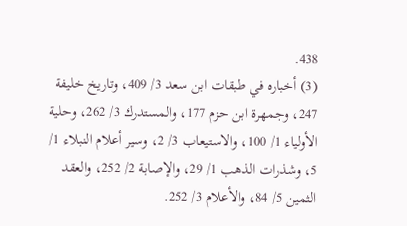438.
(3) أخباره في طبقات ابن سعد 3/ 409، وتاريخ خليفة 247، وجمهرة ابن حزم 177، والمستدرك 3/ 262، وحلية الأولياء 1/ 100، والاستيعاب 3/ 2، وسير أعلام النبلاء 1/ 5، وشذرات الذهب 1/ 29، والإصابة 2/ 252، والعقد الثمين 5/ 84، والأعلام 3/ 252.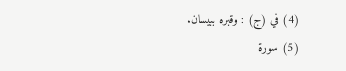(4) في (ج) : وقبره ببيسان.
(5) سورة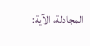المجادلة، الآية: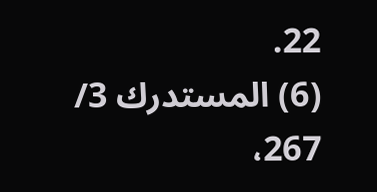22.
(6) المستدرك 3/ 267،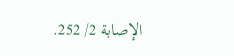الإصابة 2/ 252.